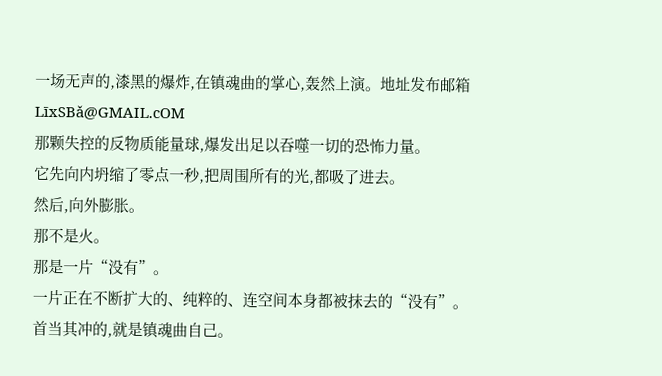一场无声的,漆黑的爆炸,在镇魂曲的掌心,轰然上演。地址发布邮箱 LīxSBǎ@GMAIL.cOM
那颗失控的反物质能量球,爆发出足以吞噬一切的恐怖力量。
它先向内坍缩了零点一秒,把周围所有的光,都吸了进去。
然后,向外膨胀。
那不是火。
那是一片“没有”。
一片正在不断扩大的、纯粹的、连空间本身都被抹去的“没有”。
首当其冲的,就是镇魂曲自己。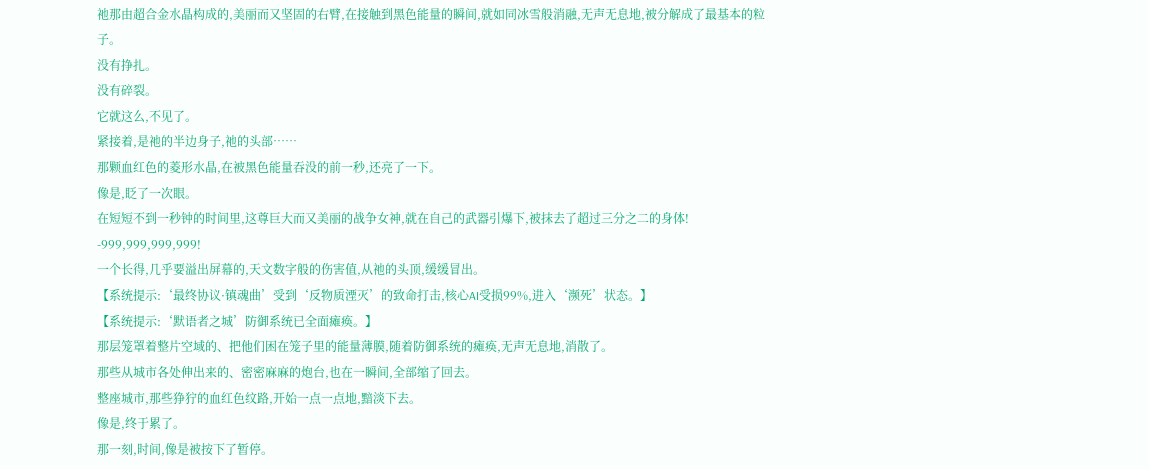祂那由超合金水晶构成的,美丽而又坚固的右臂,在接触到黑色能量的瞬间,就如同冰雪般消融,无声无息地,被分解成了最基本的粒子。
没有挣扎。
没有碎裂。
它就这么,不见了。
紧接着,是祂的半边身子,祂的头部……
那颗血红色的菱形水晶,在被黑色能量吞没的前一秒,还亮了一下。
像是,眨了一次眼。
在短短不到一秒钟的时间里,这尊巨大而又美丽的战争女神,就在自己的武器引爆下,被抹去了超过三分之二的身体!
-999,999,999,999!
一个长得,几乎要溢出屏幕的,天文数字般的伤害值,从祂的头顶,缓缓冒出。
【系统提示:‘最终协议·镇魂曲’受到‘反物质湮灭’的致命打击,核心AI受损99%,进入‘濒死’状态。】
【系统提示:‘默语者之城’防御系统已全面瘫痪。】
那层笼罩着整片空域的、把他们困在笼子里的能量薄膜,随着防御系统的瘫痪,无声无息地,消散了。
那些从城市各处伸出来的、密密麻麻的炮台,也在一瞬间,全部缩了回去。
整座城市,那些狰狞的血红色纹路,开始一点一点地,黯淡下去。
像是,终于累了。
那一刻,时间,像是被按下了暂停。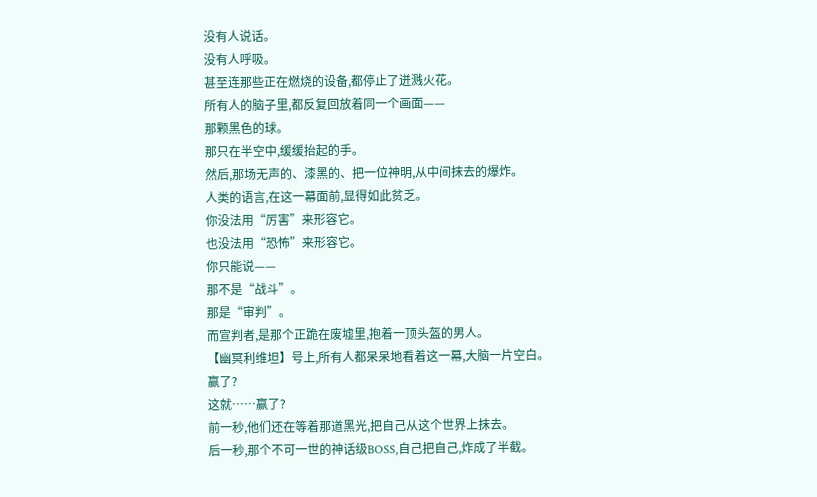没有人说话。
没有人呼吸。
甚至连那些正在燃烧的设备,都停止了迸溅火花。
所有人的脑子里,都反复回放着同一个画面——
那颗黑色的球。
那只在半空中,缓缓抬起的手。
然后,那场无声的、漆黑的、把一位神明,从中间抹去的爆炸。
人类的语言,在这一幕面前,显得如此贫乏。
你没法用“厉害”来形容它。
也没法用“恐怖”来形容它。
你只能说——
那不是“战斗”。
那是“审判”。
而宣判者,是那个正跪在废墟里,抱着一顶头盔的男人。
【幽冥利维坦】号上,所有人都呆呆地看着这一幕,大脑一片空白。
赢了?
这就……赢了?
前一秒,他们还在等着那道黑光,把自己从这个世界上抹去。
后一秒,那个不可一世的神话级BOSS,自己把自己,炸成了半截。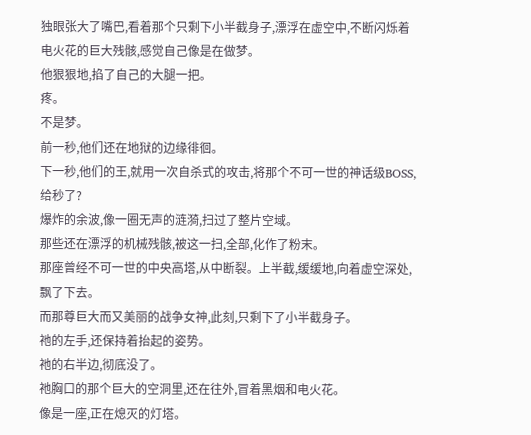独眼张大了嘴巴,看着那个只剩下小半截身子,漂浮在虚空中,不断闪烁着电火花的巨大残骸,感觉自己像是在做梦。
他狠狠地,掐了自己的大腿一把。
疼。
不是梦。
前一秒,他们还在地狱的边缘徘徊。
下一秒,他们的王,就用一次自杀式的攻击,将那个不可一世的神话级BOSS,给秒了?
爆炸的余波,像一圈无声的涟漪,扫过了整片空域。
那些还在漂浮的机械残骸,被这一扫,全部,化作了粉末。
那座曾经不可一世的中央高塔,从中断裂。上半截,缓缓地,向着虚空深处,飘了下去。
而那尊巨大而又美丽的战争女神,此刻,只剩下了小半截身子。
祂的左手,还保持着抬起的姿势。
祂的右半边,彻底没了。
祂胸口的那个巨大的空洞里,还在往外,冒着黑烟和电火花。
像是一座,正在熄灭的灯塔。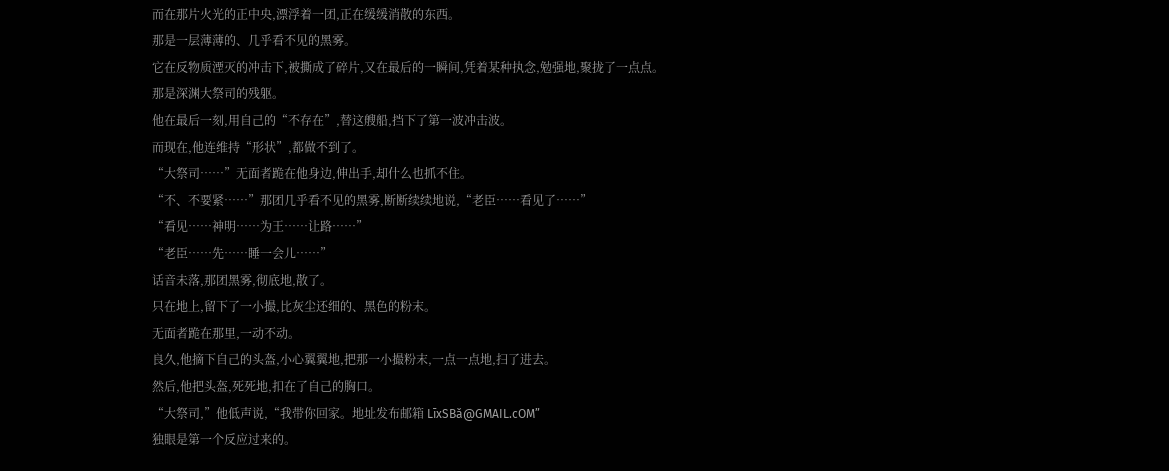而在那片火光的正中央,漂浮着一团,正在缓缓消散的东西。
那是一层薄薄的、几乎看不见的黑雾。
它在反物质湮灭的冲击下,被撕成了碎片,又在最后的一瞬间,凭着某种执念,勉强地,聚拢了一点点。
那是深渊大祭司的残躯。
他在最后一刻,用自己的“不存在”,替这艘船,挡下了第一波冲击波。
而现在,他连维持“形状”,都做不到了。
“大祭司……”无面者跪在他身边,伸出手,却什么也抓不住。
“不、不要紧……”那团几乎看不见的黑雾,断断续续地说,“老臣……看见了……”
“看见……神明……为王……让路……”
“老臣……先……睡一会儿……”
话音未落,那团黑雾,彻底地,散了。
只在地上,留下了一小撮,比灰尘还细的、黑色的粉末。
无面者跪在那里,一动不动。
良久,他摘下自己的头盔,小心翼翼地,把那一小撮粉末,一点一点地,扫了进去。
然后,他把头盔,死死地,扣在了自己的胸口。
“大祭司,”他低声说,“我带你回家。地址发布邮箱 LīxSBǎ@GMAIL.cOM”
独眼是第一个反应过来的。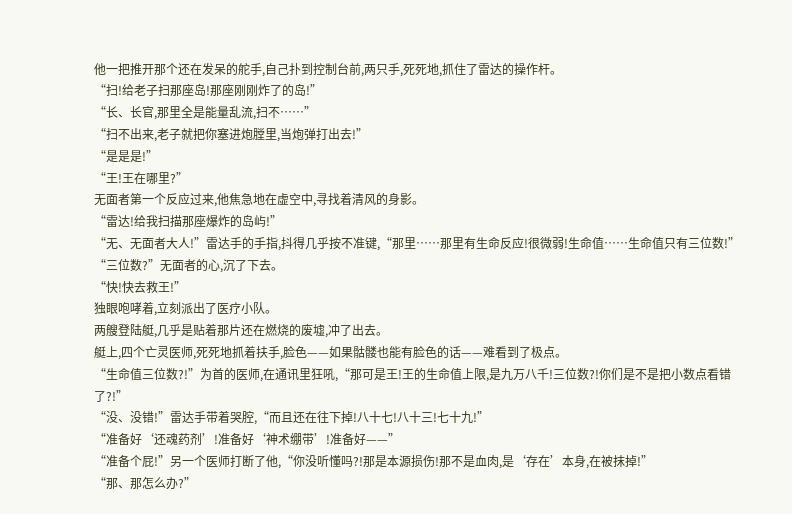他一把推开那个还在发呆的舵手,自己扑到控制台前,两只手,死死地,抓住了雷达的操作杆。
“扫!给老子扫那座岛!那座刚刚炸了的岛!”
“长、长官,那里全是能量乱流,扫不……”
“扫不出来,老子就把你塞进炮膛里,当炮弹打出去!”
“是是是!”
“王!王在哪里?”
无面者第一个反应过来,他焦急地在虚空中,寻找着清风的身影。
“雷达!给我扫描那座爆炸的岛屿!”
“无、无面者大人!”雷达手的手指,抖得几乎按不准键,“那里……那里有生命反应!很微弱!生命值……生命值只有三位数!”
“三位数?”无面者的心,沉了下去。
“快!快去救王!”
独眼咆哮着,立刻派出了医疗小队。
两艘登陆艇,几乎是贴着那片还在燃烧的废墟,冲了出去。
艇上,四个亡灵医师,死死地抓着扶手,脸色——如果骷髅也能有脸色的话——难看到了极点。
“生命值三位数?!”为首的医师,在通讯里狂吼,“那可是王!王的生命值上限,是九万八千!三位数?!你们是不是把小数点看错了?!”
“没、没错!”雷达手带着哭腔,“而且还在往下掉!八十七!八十三!七十九!”
“准备好‘还魂药剂’!准备好‘神术绷带’!准备好——”
“准备个屁!”另一个医师打断了他,“你没听懂吗?!那是本源损伤!那不是血肉,是‘存在’本身,在被抹掉!”
“那、那怎么办?”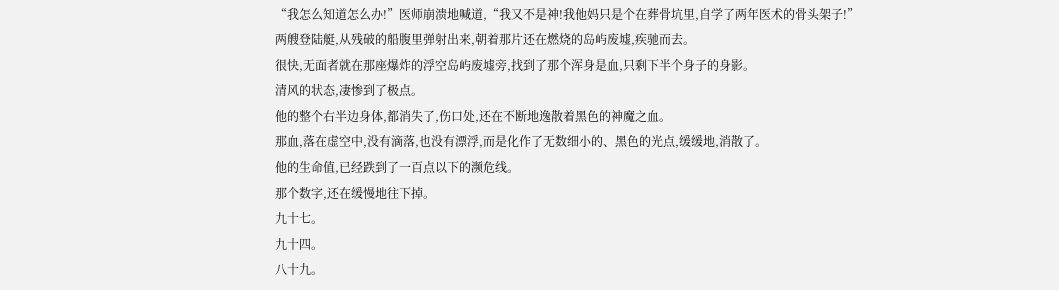“我怎么知道怎么办!”医师崩溃地喊道,“我又不是神!我他妈只是个在葬骨坑里,自学了两年医术的骨头架子!”
两艘登陆艇,从残破的船腹里弹射出来,朝着那片还在燃烧的岛屿废墟,疾驰而去。
很快,无面者就在那座爆炸的浮空岛屿废墟旁,找到了那个浑身是血,只剩下半个身子的身影。
清风的状态,凄惨到了极点。
他的整个右半边身体,都消失了,伤口处,还在不断地逸散着黑色的神魔之血。
那血,落在虚空中,没有滴落,也没有漂浮,而是化作了无数细小的、黑色的光点,缓缓地,消散了。
他的生命值,已经跌到了一百点以下的濒危线。
那个数字,还在缓慢地往下掉。
九十七。
九十四。
八十九。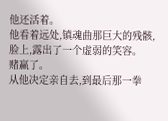他还活着。
他看着远处,镇魂曲那巨大的残骸,脸上,露出了一个虚弱的笑容。
赌赢了。
从他决定亲自去,到最后那一拳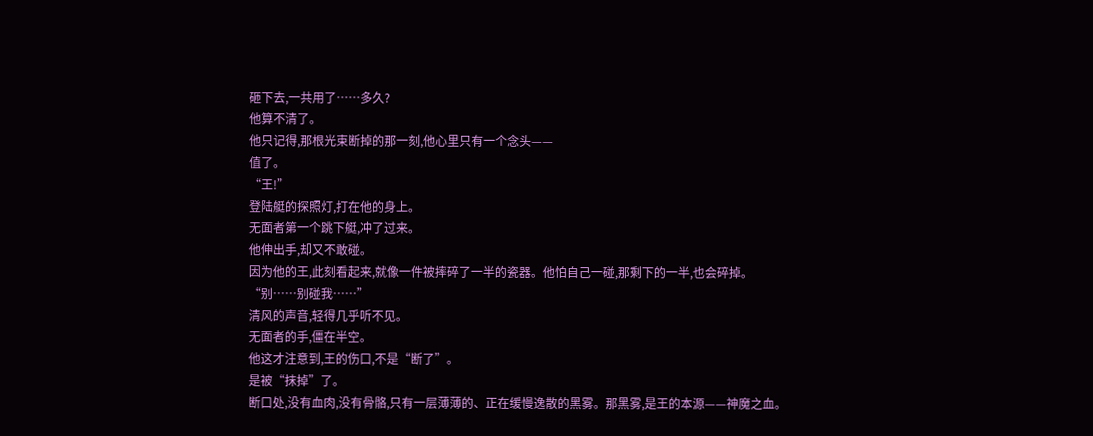砸下去,一共用了……多久?
他算不清了。
他只记得,那根光束断掉的那一刻,他心里只有一个念头——
值了。
“王!”
登陆艇的探照灯,打在他的身上。
无面者第一个跳下艇,冲了过来。
他伸出手,却又不敢碰。
因为他的王,此刻看起来,就像一件被摔碎了一半的瓷器。他怕自己一碰,那剩下的一半,也会碎掉。
“别……别碰我……”
清风的声音,轻得几乎听不见。
无面者的手,僵在半空。
他这才注意到,王的伤口,不是“断了”。
是被“抹掉”了。
断口处,没有血肉,没有骨骼,只有一层薄薄的、正在缓慢逸散的黑雾。那黑雾,是王的本源——神魔之血。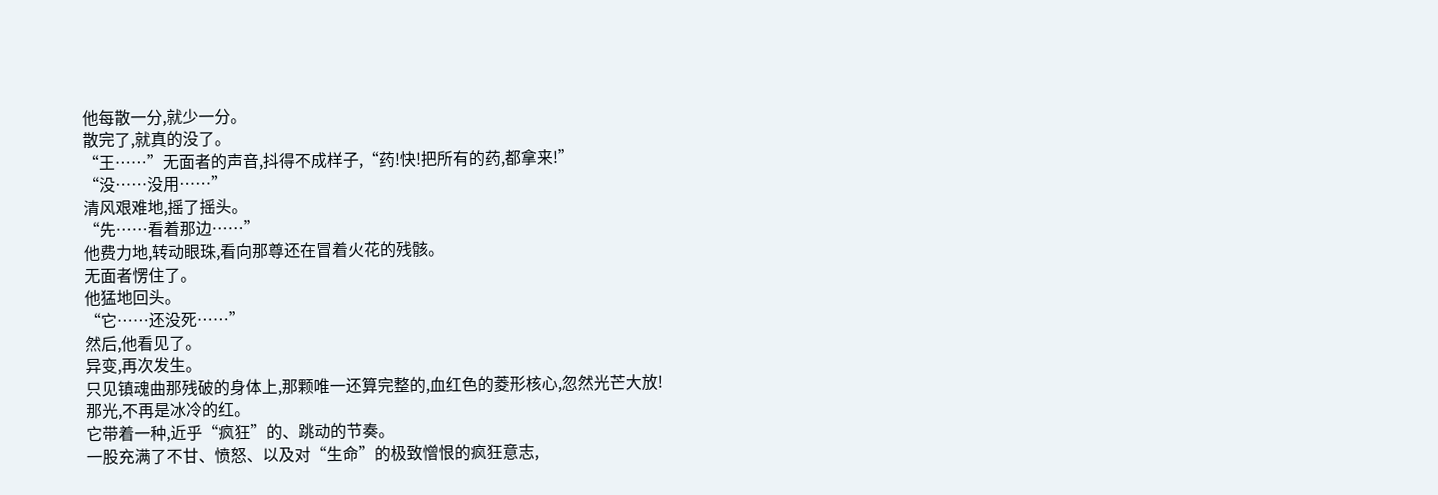他每散一分,就少一分。
散完了,就真的没了。
“王……”无面者的声音,抖得不成样子,“药!快!把所有的药,都拿来!”
“没……没用……”
清风艰难地,摇了摇头。
“先……看着那边……”
他费力地,转动眼珠,看向那尊还在冒着火花的残骸。
无面者愣住了。
他猛地回头。
“它……还没死……”
然后,他看见了。
异变,再次发生。
只见镇魂曲那残破的身体上,那颗唯一还算完整的,血红色的菱形核心,忽然光芒大放!
那光,不再是冰冷的红。
它带着一种,近乎“疯狂”的、跳动的节奏。
一股充满了不甘、愤怒、以及对“生命”的极致憎恨的疯狂意志,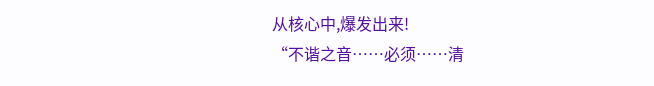从核心中,爆发出来!
“不谐之音……必须……清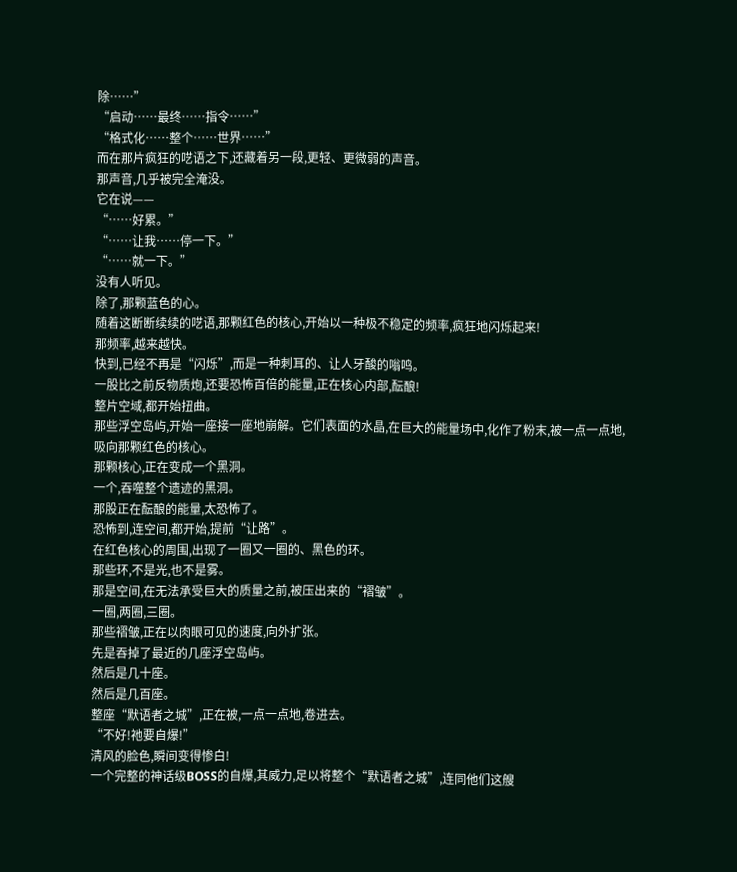除……”
“启动……最终……指令……”
“格式化……整个……世界……”
而在那片疯狂的呓语之下,还藏着另一段,更轻、更微弱的声音。
那声音,几乎被完全淹没。
它在说——
“……好累。”
“……让我……停一下。”
“……就一下。”
没有人听见。
除了,那颗蓝色的心。
随着这断断续续的呓语,那颗红色的核心,开始以一种极不稳定的频率,疯狂地闪烁起来!
那频率,越来越快。
快到,已经不再是“闪烁”,而是一种刺耳的、让人牙酸的嗡鸣。
一股比之前反物质炮,还要恐怖百倍的能量,正在核心内部,酝酿!
整片空域,都开始扭曲。
那些浮空岛屿,开始一座接一座地崩解。它们表面的水晶,在巨大的能量场中,化作了粉末,被一点一点地,吸向那颗红色的核心。
那颗核心,正在变成一个黑洞。
一个,吞噬整个遗迹的黑洞。
那股正在酝酿的能量,太恐怖了。
恐怖到,连空间,都开始,提前“让路”。
在红色核心的周围,出现了一圈又一圈的、黑色的环。
那些环,不是光,也不是雾。
那是空间,在无法承受巨大的质量之前,被压出来的“褶皱”。
一圈,两圈,三圈。
那些褶皱,正在以肉眼可见的速度,向外扩张。
先是吞掉了最近的几座浮空岛屿。
然后是几十座。
然后是几百座。
整座“默语者之城”,正在被,一点一点地,卷进去。
“不好!祂要自爆!”
清风的脸色,瞬间变得惨白!
一个完整的神话级BOSS的自爆,其威力,足以将整个“默语者之城”,连同他们这艘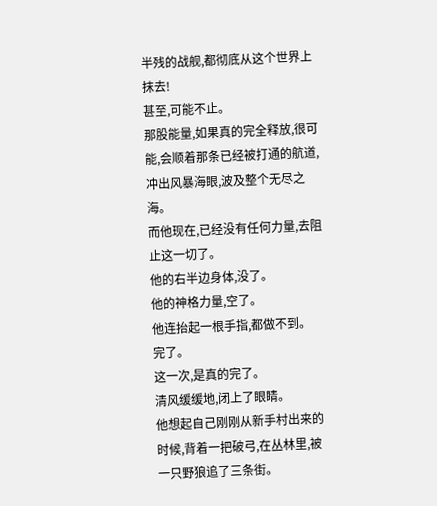半残的战舰,都彻底从这个世界上抹去!
甚至,可能不止。
那股能量,如果真的完全释放,很可能,会顺着那条已经被打通的航道,冲出风暴海眼,波及整个无尽之海。
而他现在,已经没有任何力量,去阻止这一切了。
他的右半边身体,没了。
他的神格力量,空了。
他连抬起一根手指,都做不到。
完了。
这一次,是真的完了。
清风缓缓地,闭上了眼睛。
他想起自己刚刚从新手村出来的时候,背着一把破弓,在丛林里,被一只野狼追了三条街。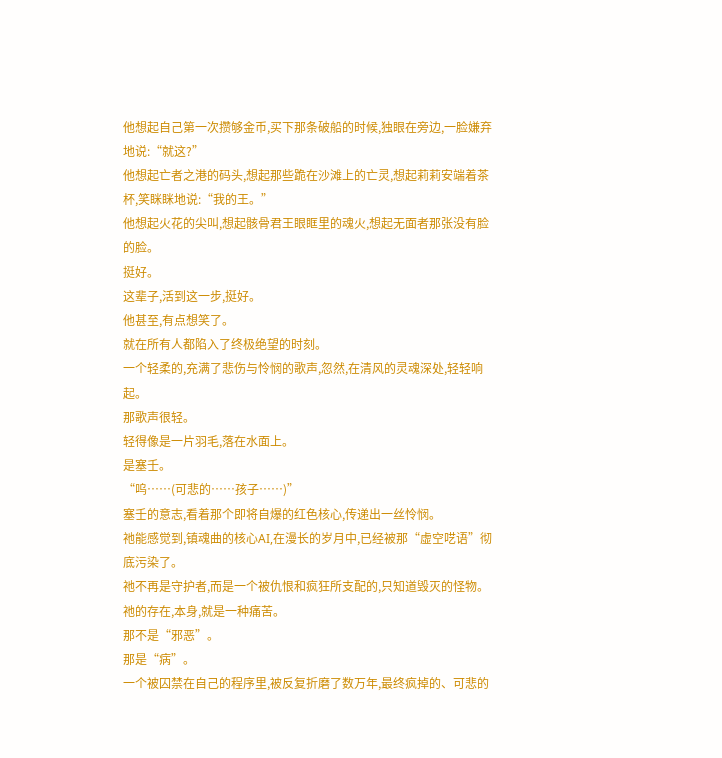他想起自己第一次攒够金币,买下那条破船的时候,独眼在旁边,一脸嫌弃地说:“就这?”
他想起亡者之港的码头,想起那些跪在沙滩上的亡灵,想起莉莉安端着茶杯,笑眯眯地说:“我的王。”
他想起火花的尖叫,想起骸骨君王眼眶里的魂火,想起无面者那张没有脸的脸。
挺好。
这辈子,活到这一步,挺好。
他甚至,有点想笑了。
就在所有人都陷入了终极绝望的时刻。
一个轻柔的,充满了悲伤与怜悯的歌声,忽然,在清风的灵魂深处,轻轻响起。
那歌声很轻。
轻得像是一片羽毛,落在水面上。
是塞壬。
“呜……(可悲的……孩子……)”
塞壬的意志,看着那个即将自爆的红色核心,传递出一丝怜悯。
祂能感觉到,镇魂曲的核心AI,在漫长的岁月中,已经被那“虚空呓语”彻底污染了。
祂不再是守护者,而是一个被仇恨和疯狂所支配的,只知道毁灭的怪物。
祂的存在,本身,就是一种痛苦。
那不是“邪恶”。
那是“病”。
一个被囚禁在自己的程序里,被反复折磨了数万年,最终疯掉的、可悲的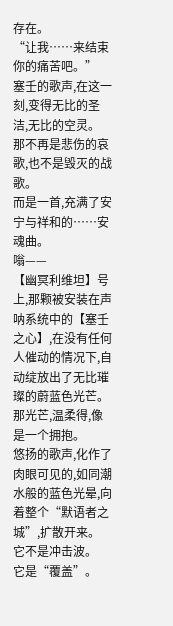存在。
“让我……来结束你的痛苦吧。”
塞壬的歌声,在这一刻,变得无比的圣洁,无比的空灵。
那不再是悲伤的哀歌,也不是毁灭的战歌。
而是一首,充满了安宁与祥和的……安魂曲。
嗡——
【幽冥利维坦】号上,那颗被安装在声呐系统中的【塞壬之心】,在没有任何人催动的情况下,自动绽放出了无比璀璨的蔚蓝色光芒。
那光芒,温柔得,像是一个拥抱。
悠扬的歌声,化作了肉眼可见的,如同潮水般的蓝色光晕,向着整个“默语者之城”,扩散开来。
它不是冲击波。
它是“覆盖”。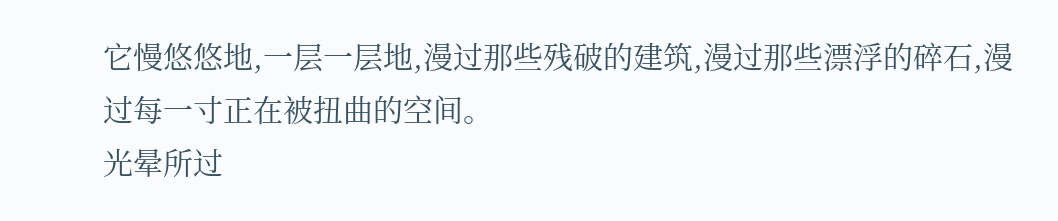它慢悠悠地,一层一层地,漫过那些残破的建筑,漫过那些漂浮的碎石,漫过每一寸正在被扭曲的空间。
光晕所过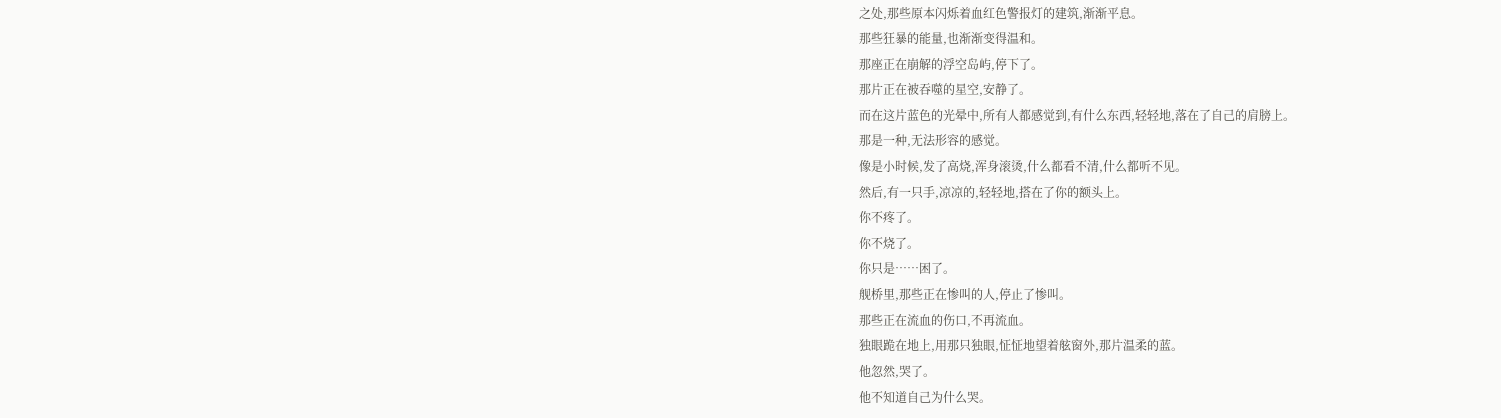之处,那些原本闪烁着血红色警报灯的建筑,渐渐平息。
那些狂暴的能量,也渐渐变得温和。
那座正在崩解的浮空岛屿,停下了。
那片正在被吞噬的星空,安静了。
而在这片蓝色的光晕中,所有人都感觉到,有什么东西,轻轻地,落在了自己的肩膀上。
那是一种,无法形容的感觉。
像是小时候,发了高烧,浑身滚烫,什么都看不清,什么都听不见。
然后,有一只手,凉凉的,轻轻地,搭在了你的额头上。
你不疼了。
你不烧了。
你只是……困了。
舰桥里,那些正在惨叫的人,停止了惨叫。
那些正在流血的伤口,不再流血。
独眼跪在地上,用那只独眼,怔怔地望着舷窗外,那片温柔的蓝。
他忽然,哭了。
他不知道自己为什么哭。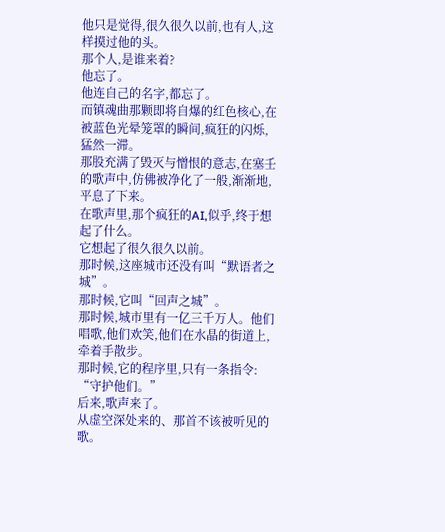他只是觉得,很久很久以前,也有人,这样摸过他的头。
那个人,是谁来着?
他忘了。
他连自己的名字,都忘了。
而镇魂曲那颗即将自爆的红色核心,在被蓝色光晕笼罩的瞬间,疯狂的闪烁,猛然一滞。
那股充满了毁灭与憎恨的意志,在塞壬的歌声中,仿佛被净化了一般,渐渐地,平息了下来。
在歌声里,那个疯狂的AI,似乎,终于想起了什么。
它想起了很久很久以前。
那时候,这座城市还没有叫“默语者之城”。
那时候,它叫“回声之城”。
那时候,城市里有一亿三千万人。他们唱歌,他们欢笑,他们在水晶的街道上,牵着手散步。
那时候,它的程序里,只有一条指令:
“守护他们。”
后来,歌声来了。
从虚空深处来的、那首不该被听见的歌。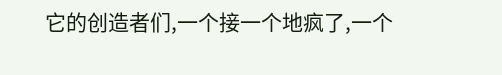它的创造者们,一个接一个地疯了,一个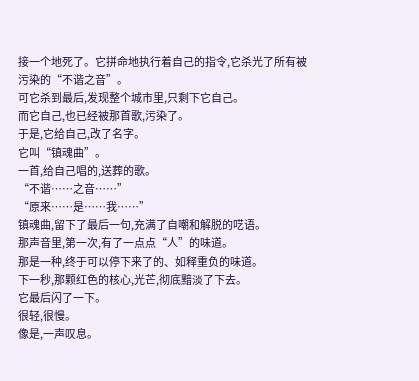接一个地死了。它拼命地执行着自己的指令,它杀光了所有被污染的“不谐之音”。
可它杀到最后,发现整个城市里,只剩下它自己。
而它自己,也已经被那首歌,污染了。
于是,它给自己,改了名字。
它叫“镇魂曲”。
一首,给自己唱的,送葬的歌。
“不谐……之音……”
“原来……是……我……”
镇魂曲,留下了最后一句,充满了自嘲和解脱的呓语。
那声音里,第一次,有了一点点“人”的味道。
那是一种,终于可以停下来了的、如释重负的味道。
下一秒,那颗红色的核心,光芒,彻底黯淡了下去。
它最后闪了一下。
很轻,很慢。
像是,一声叹息。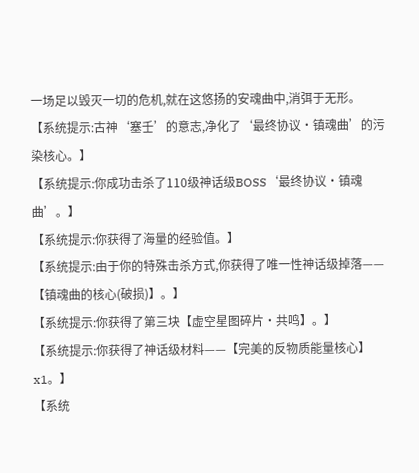一场足以毁灭一切的危机,就在这悠扬的安魂曲中,消弭于无形。
【系统提示:古神‘塞壬’的意志,净化了‘最终协议·镇魂曲’的污染核心。】
【系统提示:你成功击杀了110级神话级BOSS‘最终协议·镇魂曲’。】
【系统提示:你获得了海量的经验值。】
【系统提示:由于你的特殊击杀方式,你获得了唯一性神话级掉落——【镇魂曲的核心(破损)】。】
【系统提示:你获得了第三块【虚空星图碎片·共鸣】。】
【系统提示:你获得了神话级材料——【完美的反物质能量核心】x1。】
【系统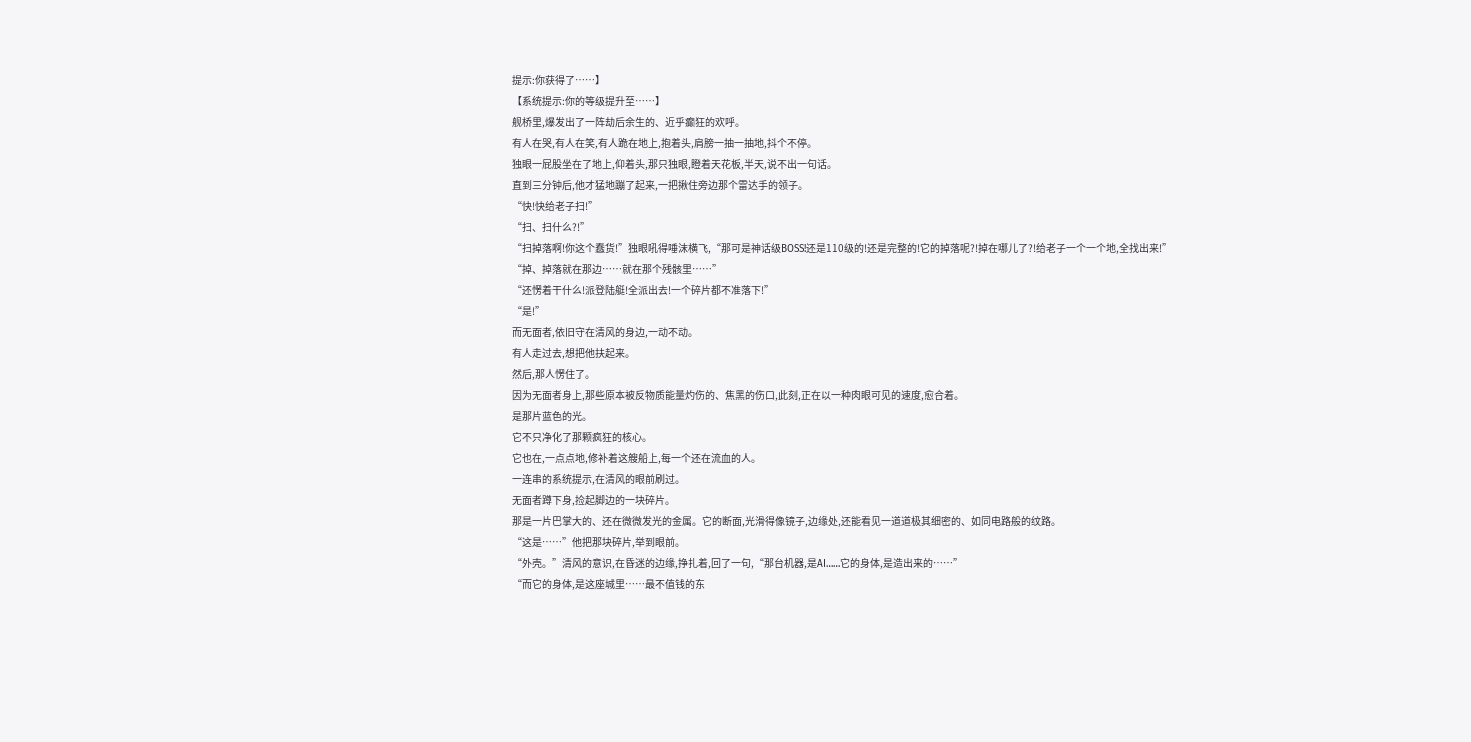提示:你获得了……】
【系统提示:你的等级提升至……】
舰桥里,爆发出了一阵劫后余生的、近乎癫狂的欢呼。
有人在哭,有人在笑,有人跪在地上,抱着头,肩膀一抽一抽地,抖个不停。
独眼一屁股坐在了地上,仰着头,那只独眼,瞪着天花板,半天,说不出一句话。
直到三分钟后,他才猛地蹦了起来,一把揪住旁边那个雷达手的领子。
“快!快给老子扫!”
“扫、扫什么?!”
“扫掉落啊!你这个蠢货!”独眼吼得唾沫横飞,“那可是神话级BOSS!还是110级的!还是完整的!它的掉落呢?!掉在哪儿了?!给老子一个一个地,全找出来!”
“掉、掉落就在那边……就在那个残骸里……”
“还愣着干什么!派登陆艇!全派出去!一个碎片都不准落下!”
“是!”
而无面者,依旧守在清风的身边,一动不动。
有人走过去,想把他扶起来。
然后,那人愣住了。
因为无面者身上,那些原本被反物质能量灼伤的、焦黑的伤口,此刻,正在以一种肉眼可见的速度,愈合着。
是那片蓝色的光。
它不只净化了那颗疯狂的核心。
它也在,一点点地,修补着这艘船上,每一个还在流血的人。
一连串的系统提示,在清风的眼前刷过。
无面者蹲下身,捡起脚边的一块碎片。
那是一片巴掌大的、还在微微发光的金属。它的断面,光滑得像镜子,边缘处,还能看见一道道极其细密的、如同电路般的纹路。
“这是……”他把那块碎片,举到眼前。
“外壳。”清风的意识,在昏迷的边缘,挣扎着,回了一句,“那台机器,是AI……它的身体,是造出来的……”
“而它的身体,是这座城里……最不值钱的东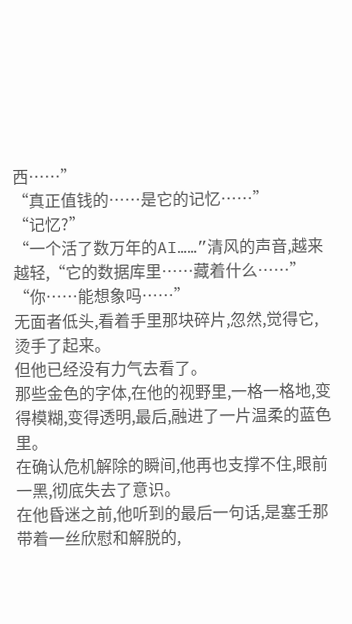西……”
“真正值钱的……是它的记忆……”
“记忆?”
“一个活了数万年的AI……”清风的声音,越来越轻,“它的数据库里……藏着什么……”
“你……能想象吗……”
无面者低头,看着手里那块碎片,忽然,觉得它,烫手了起来。
但他已经没有力气去看了。
那些金色的字体,在他的视野里,一格一格地,变得模糊,变得透明,最后,融进了一片温柔的蓝色里。
在确认危机解除的瞬间,他再也支撑不住,眼前一黑,彻底失去了意识。
在他昏迷之前,他听到的最后一句话,是塞壬那带着一丝欣慰和解脱的,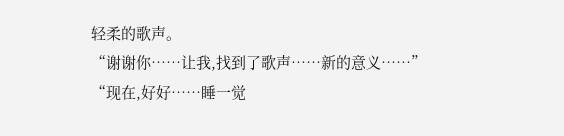轻柔的歌声。
“谢谢你……让我,找到了歌声……新的意义……”
“现在,好好……睡一觉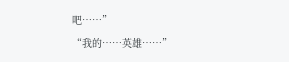吧……”
“我的……英雄……”